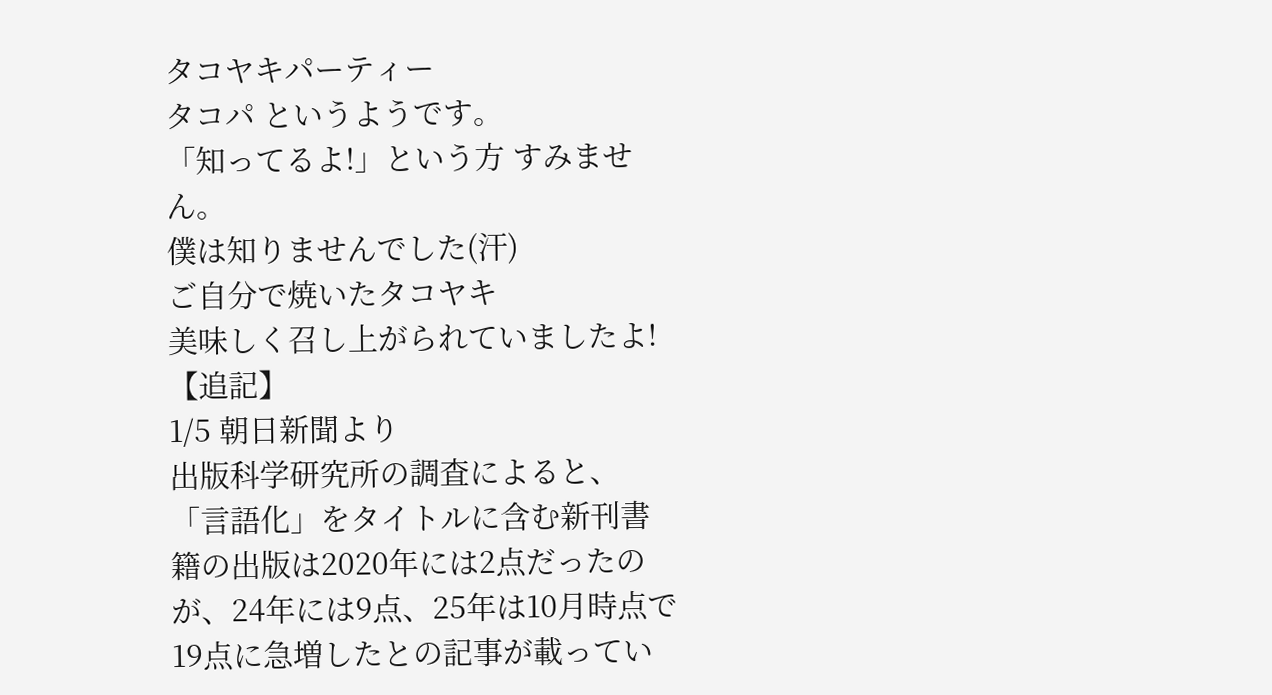タコヤキパーティー
タコパ というようです。
「知ってるよ!」という方 すみません。
僕は知りませんでした(汗)
ご自分で焼いたタコヤキ
美味しく召し上がられていましたよ!
【追記】
1/5 朝日新聞より
出版科学研究所の調査によると、「言語化」をタイトルに含む新刊書籍の出版は2020年には2点だったのが、24年には9点、25年は10月時点で19点に急増したとの記事が載ってい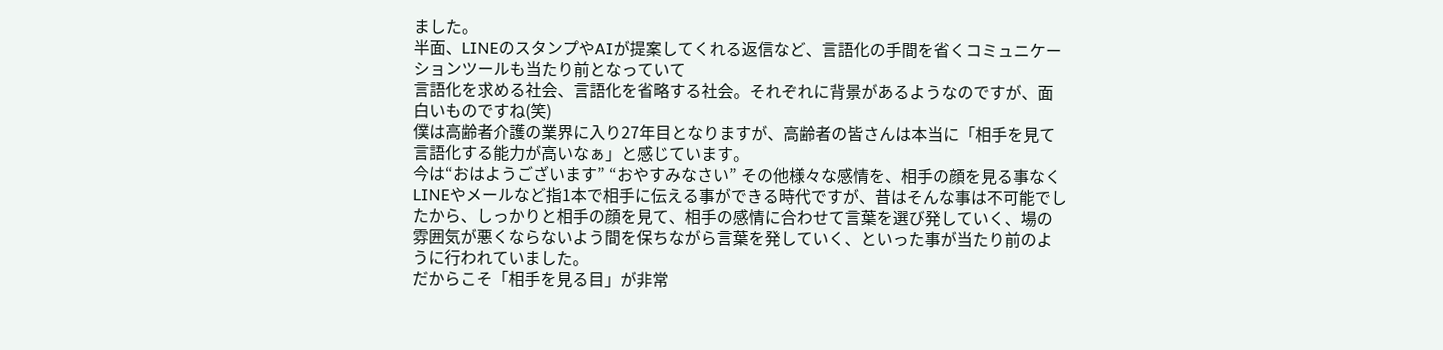ました。
半面、LINEのスタンプやAIが提案してくれる返信など、言語化の手間を省くコミュニケーションツールも当たり前となっていて
言語化を求める社会、言語化を省略する社会。それぞれに背景があるようなのですが、面白いものですね(笑)
僕は高齢者介護の業界に入り27年目となりますが、高齢者の皆さんは本当に「相手を見て言語化する能力が高いなぁ」と感じています。
今は“おはようございます” “おやすみなさい” その他様々な感情を、相手の顔を見る事なくLINEやメールなど指1本で相手に伝える事ができる時代ですが、昔はそんな事は不可能でしたから、しっかりと相手の顔を見て、相手の感情に合わせて言葉を選び発していく、場の雰囲気が悪くならないよう間を保ちながら言葉を発していく、といった事が当たり前のように行われていました。
だからこそ「相手を見る目」が非常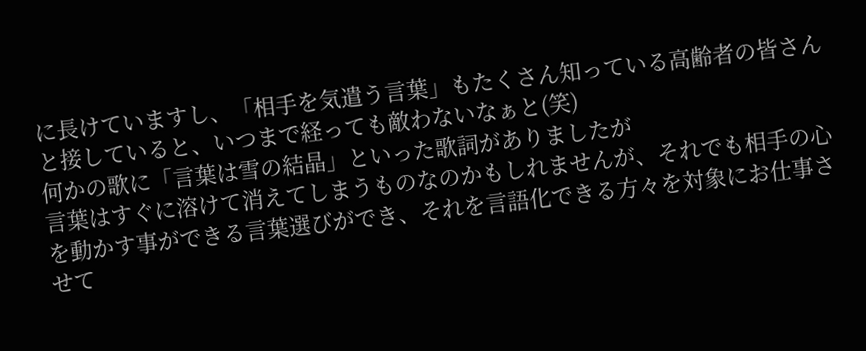に長けていますし、「相手を気遣う言葉」もたくさん知っている高齢者の皆さんと接していると、いつまで経っても敵わないなぁと(笑)
何かの歌に「言葉は雪の結晶」といった歌詞がありましたが
言葉はすぐに溶けて消えてしまうものなのかもしれませんが、それでも相手の心を動かす事ができる言葉選びができ、それを言語化できる方々を対象にお仕事させて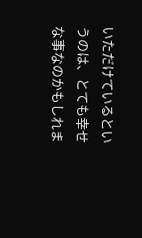いただけているというのは、とても幸せな事なのかもしれま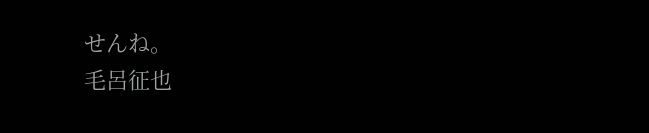せんね。
毛呂征也